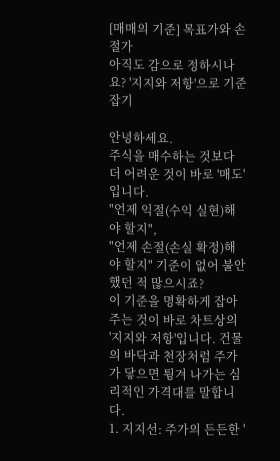[매매의 기준] 목표가와 손절가
아직도 감으로 정하시나요? '지지와 저항'으로 기준 잡기

안녕하세요.
주식을 매수하는 것보다 더 어려운 것이 바로 '매도'입니다.
"언제 익절(수익 실현)해야 할지",
"언제 손절(손실 확정)해야 할지" 기준이 없어 불안했던 적 많으시죠?
이 기준을 명확하게 잡아주는 것이 바로 차트상의
'지지와 저항'입니다. 건물의 바닥과 천장처럼 주가가 닿으면 튕겨 나가는 심리적인 가격대를 말합니다.
1. 지지선: 주가의 든든한 '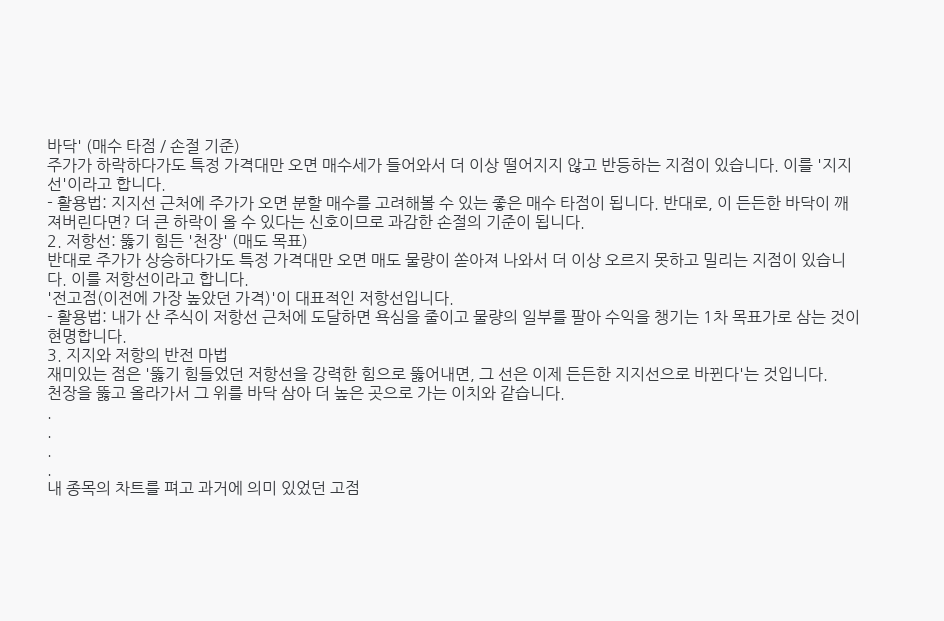바닥' (매수 타점 / 손절 기준)
주가가 하락하다가도 특정 가격대만 오면 매수세가 들어와서 더 이상 떨어지지 않고 반등하는 지점이 있습니다. 이를 '지지선'이라고 합니다.
- 활용법: 지지선 근처에 주가가 오면 분할 매수를 고려해볼 수 있는 좋은 매수 타점이 됩니다. 반대로, 이 든든한 바닥이 깨져버린다면? 더 큰 하락이 올 수 있다는 신호이므로 과감한 손절의 기준이 됩니다.
2. 저항선: 뚫기 힘든 '천장' (매도 목표)
반대로 주가가 상승하다가도 특정 가격대만 오면 매도 물량이 쏟아져 나와서 더 이상 오르지 못하고 밀리는 지점이 있습니다. 이를 저항선이라고 합니다.
'전고점(이전에 가장 높았던 가격)'이 대표적인 저항선입니다.
- 활용법: 내가 산 주식이 저항선 근처에 도달하면 욕심을 줄이고 물량의 일부를 팔아 수익을 챙기는 1차 목표가로 삼는 것이 현명합니다.
3. 지지와 저항의 반전 마법
재미있는 점은 '뚫기 힘들었던 저항선을 강력한 힘으로 뚫어내면, 그 선은 이제 든든한 지지선으로 바뀐다'는 것입니다.
천장을 뚫고 올라가서 그 위를 바닥 삼아 더 높은 곳으로 가는 이치와 같습니다.
.
.
.
.
내 종목의 차트를 펴고 과거에 의미 있었던 고점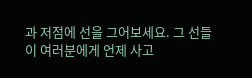과 저점에 선을 그어보세요. 그 선들이 여러분에게 언제 사고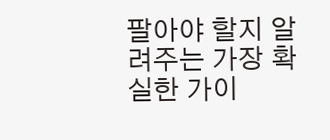팔아야 할지 알려주는 가장 확실한 가이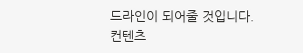드라인이 되어줄 것입니다.
컨텐츠